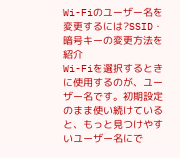Wi-Fiのユーザー名を変更するには?SSID・暗号キーの変更方法を紹介
Wi-Fiを選択するときに使用するのが、ユーザー名です。初期設定のまま使い続けていると、もっと見つけやすいユーザー名にで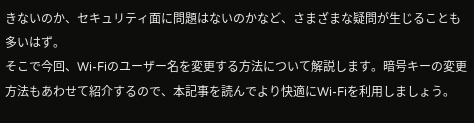きないのか、セキュリティ面に問題はないのかなど、さまざまな疑問が生じることも多いはず。
そこで今回、Wi-Fiのユーザー名を変更する方法について解説します。暗号キーの変更方法もあわせて紹介するので、本記事を読んでより快適にWi-Fiを利用しましょう。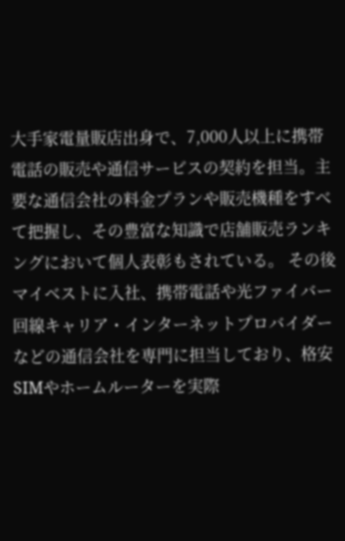大手家電量販店出身で、7,000人以上に携帯電話の販売や通信サービスの契約を担当。主要な通信会社の料金プランや販売機種をすべて把握し、その豊富な知識で店舗販売ランキングにおいて個人表彰もされている。 その後マイベストに入社、携帯電話や光ファイバー回線キャリア・インターネットプロバイダーなどの通信会社を専門に担当しており、格安SIMやホームルーターを実際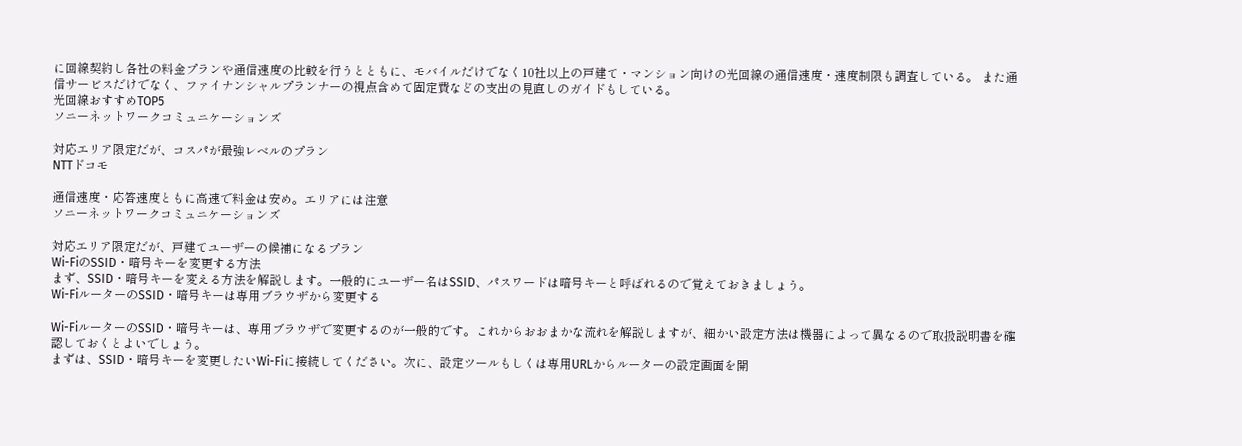に回線契約し各社の料金プランや通信速度の比較を行うとともに、モバイルだけでなく10社以上の戸建て・マンション向けの光回線の通信速度・速度制限も調査している。 また通信サービスだけでなく、ファイナンシャルプランナーの視点含めて固定費などの支出の見直しのガイドもしている。
光回線おすすめTOP5
ソニーネットワークコミュニケーションズ

対応エリア限定だが、コスパが最強レベルのプラン
NTTドコモ

通信速度・応答速度ともに高速で料金は安め。エリアには注意
ソニーネットワークコミュニケーションズ

対応エリア限定だが、戸建てユーザーの候補になるプラン
Wi-FiのSSID・暗号キーを変更する方法
まず、SSID・暗号キーを変える方法を解説します。一般的にユーザー名はSSID、パスワードは暗号キーと呼ばれるので覚えておきましょう。
Wi-FiルーターのSSID・暗号キーは専用ブラウザから変更する

Wi-FiルーターのSSID・暗号キーは、専用ブラウザで変更するのが一般的です。これからおおまかな流れを解説しますが、細かい設定方法は機器によって異なるので取扱説明書を確認しておくとよいでしょう。
まずは、SSID・暗号キーを変更したいWi-Fiに接続してください。次に、設定ツールもしくは専用URLからルーターの設定画面を開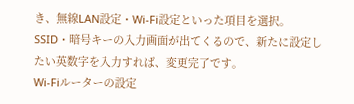き、無線LAN設定・Wi-Fi設定といった項目を選択。SSID・暗号キーの入力画面が出てくるので、新たに設定したい英数字を入力すれば、変更完了です。
Wi-Fiルーターの設定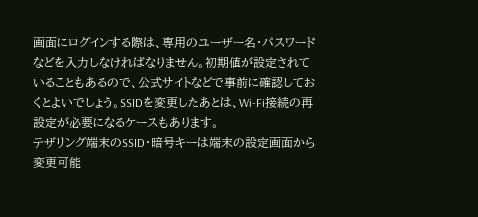画面にログインする際は、専用のユーザー名・パスワードなどを入力しなければなりません。初期値が設定されていることもあるので、公式サイトなどで事前に確認しておくとよいでしょう。SSIDを変更したあとは、Wi-Fi接続の再設定が必要になるケースもあります。
テザリング端末のSSID・暗号キーは端末の設定画面から変更可能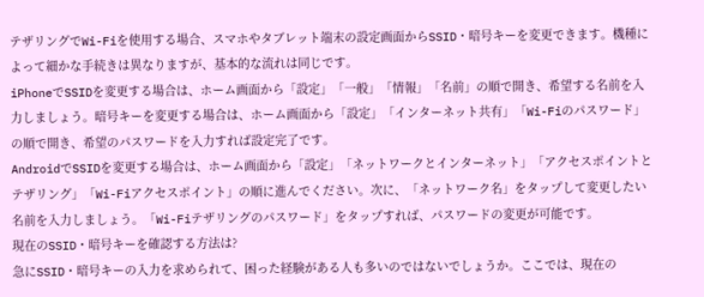テザリングでWi-Fiを使用する場合、スマホやタブレット端末の設定画面からSSID・暗号キーを変更できます。機種によって細かな手続きは異なりますが、基本的な流れは同じです。
iPhoneでSSIDを変更する場合は、ホーム画面から「設定」「一般」「情報」「名前」の順で開き、希望する名前を入力しましょう。暗号キーを変更する場合は、ホーム画面から「設定」「インターネット共有」「Wi-Fiのパスワード」の順で開き、希望のパスワードを入力すれば設定完了です。
AndroidでSSIDを変更する場合は、ホーム画面から「設定」「ネットワークとインターネット」「アクセスポイントとテザリング」「Wi-Fiアクセスポイント」の順に進んでください。次に、「ネットワーク名」をタップして変更したい名前を入力しましょう。「Wi-Fiテザリングのパスワード」をタップすれば、パスワードの変更が可能です。
現在のSSID・暗号キーを確認する方法は?
急にSSID・暗号キーの入力を求められて、困った経験がある人も多いのではないでしょうか。ここでは、現在の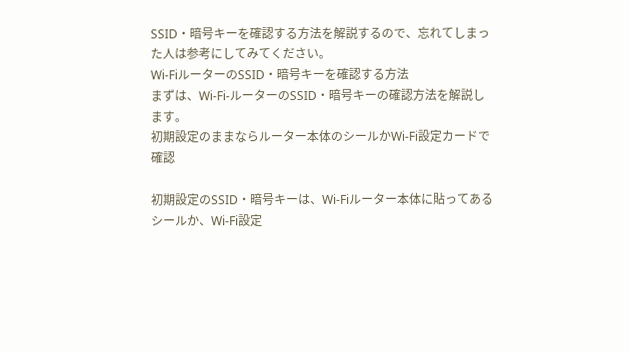SSID・暗号キーを確認する方法を解説するので、忘れてしまった人は参考にしてみてください。
Wi-FiルーターのSSID・暗号キーを確認する方法
まずは、Wi-Fi-ルーターのSSID・暗号キーの確認方法を解説します。
初期設定のままならルーター本体のシールかWi-Fi設定カードで確認

初期設定のSSID・暗号キーは、Wi-Fiルーター本体に貼ってあるシールか、Wi-Fi設定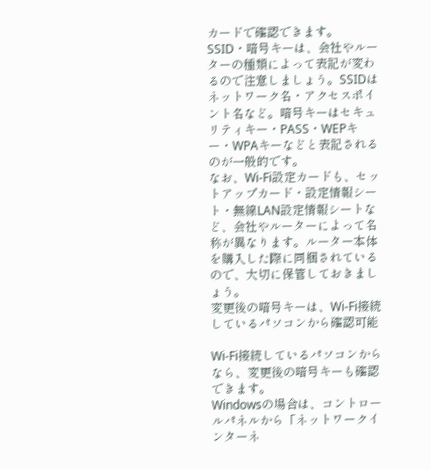カードで確認できます。
SSID・暗号キーは、会社やルーターの種類によって表記が変わるので注意しましょう。SSIDはネットワーク名・アクセスポイント名など。暗号キーはセキュリティキー・PASS・WEPキー・WPAキーなどと表記されるのが一般的です。
なお、Wi-Fi設定カードも、セットアップカード・設定情報シート・無線LAN設定情報シートなど、会社やルーターによって名称が異なります。ルーター本体を購入した際に同梱されているので、大切に保管しておきましょう。
変更後の暗号キーは、Wi-Fi接続しているパソコンから確認可能

Wi-Fi接続しているパソコンからなら、変更後の暗号キーも確認できます。
Windowsの場合は、コントロールパネルから「ネットワークインターネ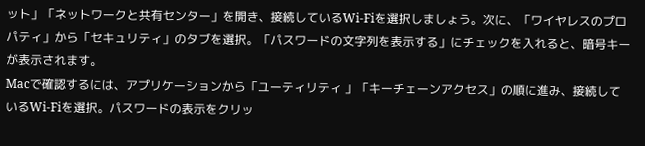ット」「ネットワークと共有センター」を開き、接続しているWi-Fiを選択しましょう。次に、「ワイヤレスのプロパティ」から「セキュリティ」のタブを選択。「パスワードの文字列を表示する」にチェックを入れると、暗号キーが表示されます。
Macで確認するには、アプリケーションから「ユーティリティ 」「キーチェーンアクセス」の順に進み、接続しているWi-Fiを選択。パスワードの表示をクリッ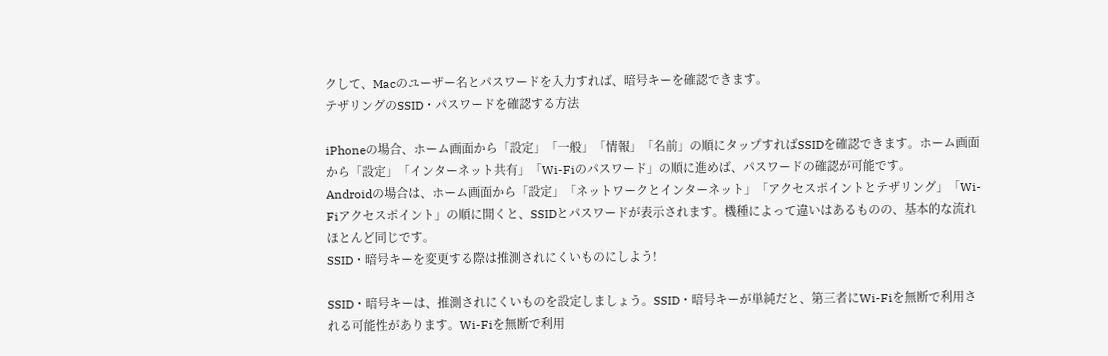クして、Macのユーザー名とパスワードを入力すれば、暗号キーを確認できます。
テザリングのSSID・パスワードを確認する方法

iPhoneの場合、ホーム画面から「設定」「一般」「情報」「名前」の順にタップすればSSIDを確認できます。ホーム画面から「設定」「インターネット共有」「Wi-Fiのパスワード」の順に進めば、パスワードの確認が可能です。
Androidの場合は、ホーム画面から「設定」「ネットワークとインターネット」「アクセスポイントとテザリング」「Wi-Fiアクセスポイント」の順に開くと、SSIDとパスワードが表示されます。機種によって違いはあるものの、基本的な流れほとんど同じです。
SSID・暗号キーを変更する際は推測されにくいものにしよう!

SSID・暗号キーは、推測されにくいものを設定しましょう。SSID・暗号キーが単純だと、第三者にWi-Fiを無断で利用される可能性があります。Wi-Fiを無断で利用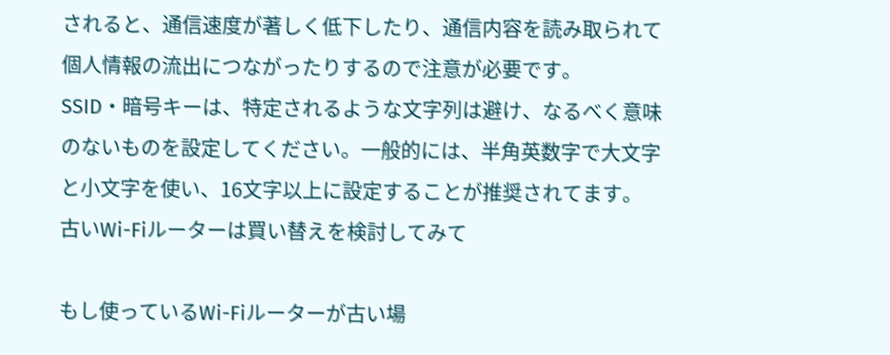されると、通信速度が著しく低下したり、通信内容を読み取られて個人情報の流出につながったりするので注意が必要です。
SSID・暗号キーは、特定されるような文字列は避け、なるべく意味のないものを設定してください。一般的には、半角英数字で大文字と小文字を使い、16文字以上に設定することが推奨されてます。
古いWi-Fiルーターは買い替えを検討してみて

もし使っているWi-Fiルーターが古い場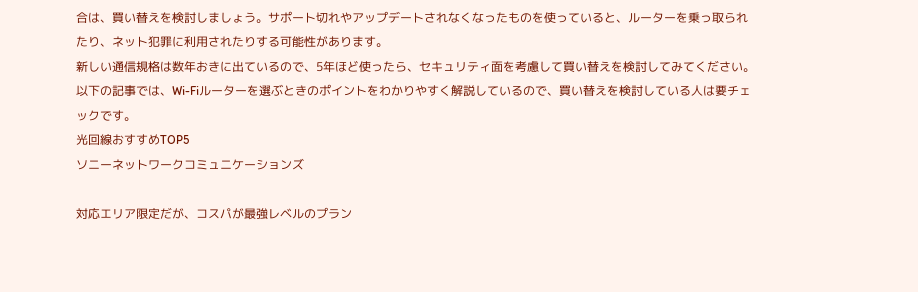合は、買い替えを検討しましょう。サポート切れやアップデートされなくなったものを使っていると、ルーターを乗っ取られたり、ネット犯罪に利用されたりする可能性があります。
新しい通信規格は数年おきに出ているので、5年ほど使ったら、セキュリティ面を考慮して買い替えを検討してみてください。以下の記事では、Wi-Fiルーターを選ぶときのポイントをわかりやすく解説しているので、買い替えを検討している人は要チェックです。
光回線おすすめTOP5
ソニーネットワークコミュニケーションズ

対応エリア限定だが、コスパが最強レベルのプラン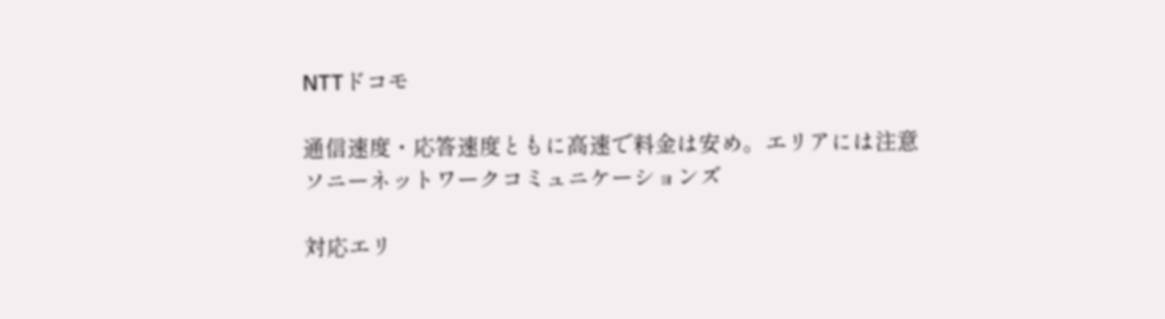NTTドコモ

通信速度・応答速度ともに高速で料金は安め。エリアには注意
ソニーネットワークコミュニケーションズ

対応エリ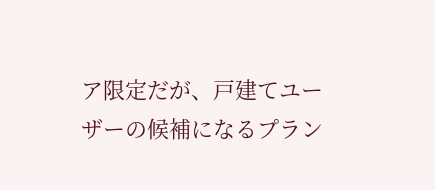ア限定だが、戸建てユーザーの候補になるプラン